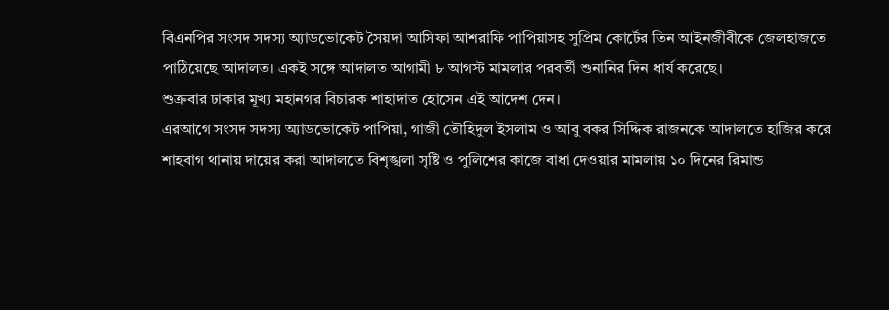বিএনপির সংসদ সদস্য অ্যাডভোকেট সৈয়দা আসিফা আশরাফি পাপিয়াসহ সুপ্রিম কোর্টের তিন আইনজীবীকে জেলহাজতে পাঠিয়েছে আদালত। একই সঙ্গে আদালত আগামী ৮ আগস্ট মামলার পরবর্তী শুনানির দিন ধার্য করেছে।
শুক্রবার ঢাকার মূখ্য মহানগর বিচারক শাহাদাত হোসেন এই আদেশ দেন।
এরআগে সংসদ সদস্য অ্যাডভোকেট পাপিয়া, গাজী তৌহিদুল ইসলাম ও আবু বকর সিদ্দিক রাজনকে আদালতে হাজির করে শাহবাগ থানায় দায়ের করা আদালতে বিশৃঙ্খলা সৃষ্টি ও পুলিশের কাজে বাধা দেওয়ার মামলায় ১০ দিনের রিমান্ড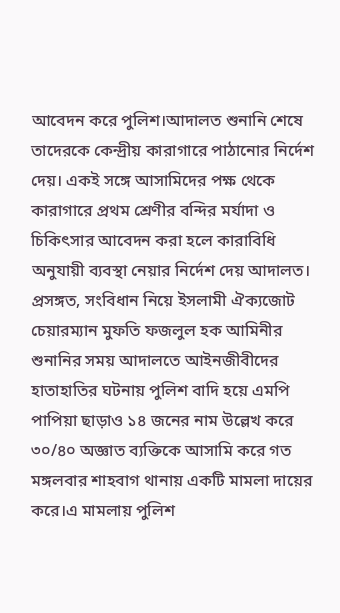আবেদন করে পুলিশ।আদালত শুনানি শেষে তাদেরকে কেন্দ্রীয় কারাগারে পাঠানোর নির্দেশ দেয়। একই সঙ্গে আসামিদের পক্ষ থেকে কারাগারে প্রথম শ্রেণীর বন্দির মর্যাদা ও চিকিৎসার আবেদন করা হলে কারাবিধি অনুযায়ী ব্যবস্থা নেয়ার নির্দেশ দেয় আদালত।
প্রসঙ্গত, সংবিধান নিয়ে ইসলামী ঐক্যজোট চেয়ারম্যান মুফতি ফজলুল হক আমিনীর শুনানির সময় আদালতে আইনজীবীদের হাতাহাতির ঘটনায় পুলিশ বাদি হয়ে এমপি পাপিয়া ছাড়াও ১৪ জনের নাম উল্লেখ করে ৩০/৪০ অজ্ঞাত ব্যক্তিকে আসামি করে গত মঙ্গলবার শাহবাগ থানায় একটি মামলা দায়ের করে।এ মামলায় পুলিশ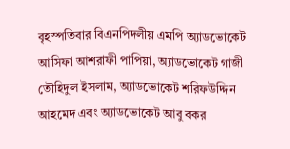বৃহস্পতিবার বিএনপিদলীয় এমপি অ্যাডভোকেট আসিফা আশরাফী পাপিয়া, অ্যাডভোকেট গাজী তৌহিদুল ইসলাম, অ্যাডভোকেট শরিফউদ্দিন আহমেদ এবং অ্যাডভোকেট আবু বকর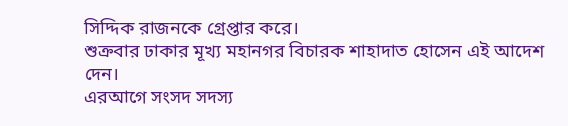সিদ্দিক রাজনকে গ্রেপ্তার করে।
শুক্রবার ঢাকার মূখ্য মহানগর বিচারক শাহাদাত হোসেন এই আদেশ দেন।
এরআগে সংসদ সদস্য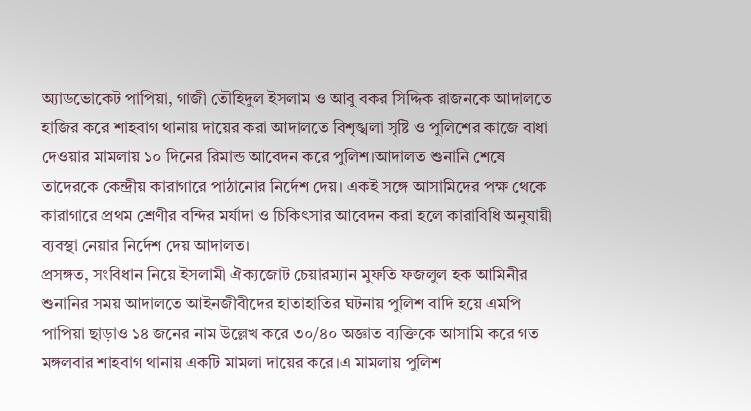অ্যাডভোকেট পাপিয়া, গাজী তৌহিদুল ইসলাম ও আবু বকর সিদ্দিক রাজনকে আদালতে হাজির করে শাহবাগ থানায় দায়ের করা আদালতে বিশৃঙ্খলা সৃষ্টি ও পুলিশের কাজে বাধা দেওয়ার মামলায় ১০ দিনের রিমান্ড আবেদন করে পুলিশ।আদালত শুনানি শেষে তাদেরকে কেন্দ্রীয় কারাগারে পাঠানোর নির্দেশ দেয়। একই সঙ্গে আসামিদের পক্ষ থেকে কারাগারে প্রথম শ্রেণীর বন্দির মর্যাদা ও চিকিৎসার আবেদন করা হলে কারাবিধি অনুযায়ী ব্যবস্থা নেয়ার নির্দেশ দেয় আদালত।
প্রসঙ্গত, সংবিধান নিয়ে ইসলামী ঐক্যজোট চেয়ারম্যান মুফতি ফজলুল হক আমিনীর শুনানির সময় আদালতে আইনজীবীদের হাতাহাতির ঘটনায় পুলিশ বাদি হয়ে এমপি পাপিয়া ছাড়াও ১৪ জনের নাম উল্লেখ করে ৩০/৪০ অজ্ঞাত ব্যক্তিকে আসামি করে গত মঙ্গলবার শাহবাগ থানায় একটি মামলা দায়ের করে।এ মামলায় পুলিশ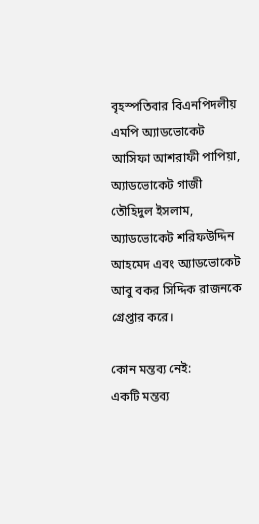বৃহস্পতিবার বিএনপিদলীয় এমপি অ্যাডভোকেট আসিফা আশরাফী পাপিয়া, অ্যাডভোকেট গাজী তৌহিদুল ইসলাম, অ্যাডভোকেট শরিফউদ্দিন আহমেদ এবং অ্যাডভোকেট আবু বকর সিদ্দিক রাজনকে গ্রেপ্তার করে।

কোন মন্তব্য নেই:
একটি মন্তব্য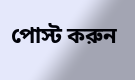পোস্ট করুন